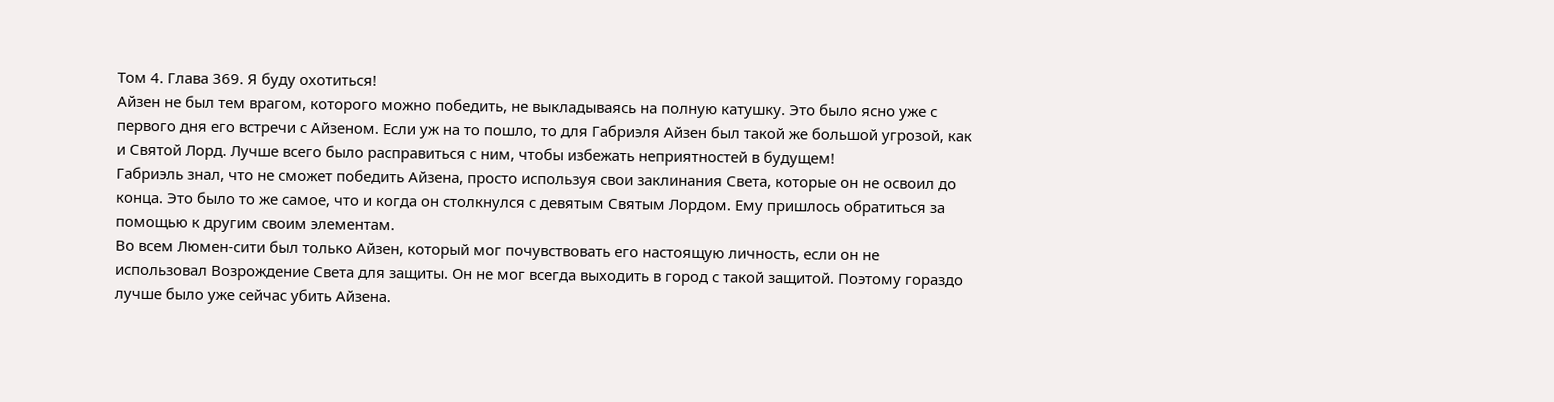Том 4. Глава 369. Я буду охотиться!
Айзен не был тем врагом, которого можно победить, не выкладываясь на полную катушку. Это было ясно уже с первого дня его встречи с Айзеном. Если уж на то пошло, то для Габриэля Айзен был такой же большой угрозой, как и Святой Лорд. Лучше всего было расправиться с ним, чтобы избежать неприятностей в будущем!
Габриэль знал, что не сможет победить Айзена, просто используя свои заклинания Света, которые он не освоил до конца. Это было то же самое, что и когда он столкнулся с девятым Святым Лордом. Ему пришлось обратиться за помощью к другим своим элементам.
Во всем Люмен-сити был только Айзен, который мог почувствовать его настоящую личность, если он не использовал Возрождение Света для защиты. Он не мог всегда выходить в город с такой защитой. Поэтому гораздо лучше было уже сейчас убить Айзена.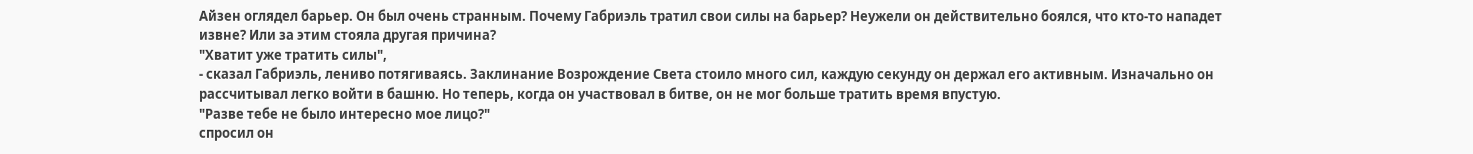Айзен оглядел барьер. Он был очень странным. Почему Габриэль тратил свои силы на барьер? Неужели он действительно боялся, что кто-то нападет извне? Или за этим стояла другая причина?
"Хватит уже тратить силы",
- сказал Габриэль, лениво потягиваясь. Заклинание Возрождение Света стоило много сил, каждую секунду он держал его активным. Изначально он рассчитывал легко войти в башню. Но теперь, когда он участвовал в битве, он не мог больше тратить время впустую.
"Разве тебе не было интересно мое лицо?"
спросил он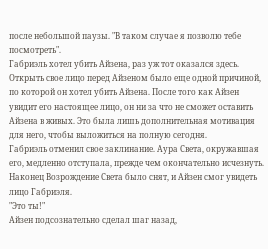после небольшой паузы. "В таком случае я позволю тебе посмотреть".
Габриэль хотел убить Айзена, раз уж тот оказался здесь. Открыть свое лицо перед Айзеном было еще одной причиной, по которой он хотел убить Айзена. После того как Айзен увидит его настоящее лицо, он ни за что не сможет оставить Айзена в живых. Это была лишь дополнительная мотивация для него, чтобы выложиться на полную сегодня.
Габриэль отменил свое заклинание. Аура Света, окружавшая его, медленно отступала, прежде чем окончательно исчезнуть.
Наконец Возрождение Света было снят, и Айзен смог увидеть лицо Габриэля.
"Это ты!"
Айзен подсознательно сделал шаг назад,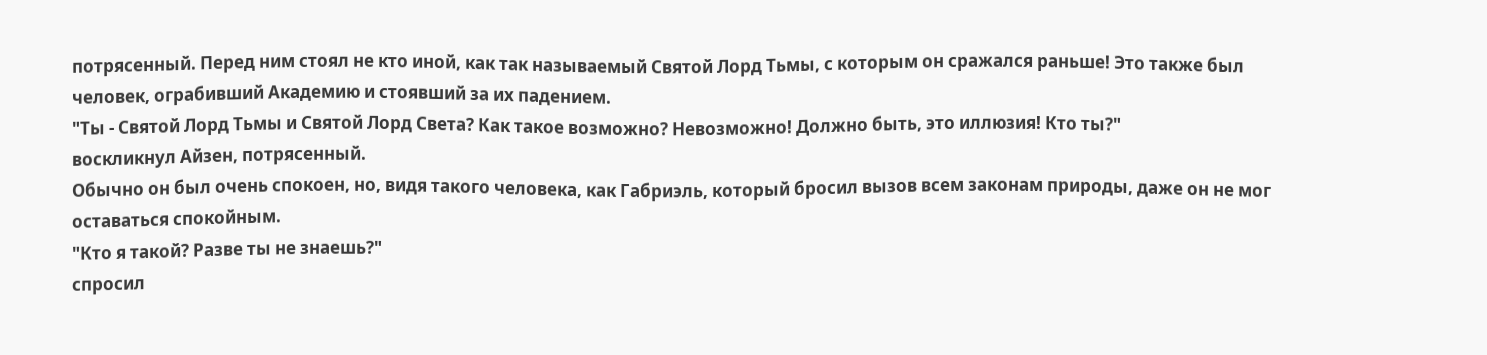потрясенный. Перед ним стоял не кто иной, как так называемый Святой Лорд Тьмы, с которым он сражался раньше! Это также был человек, ограбивший Академию и стоявший за их падением.
"Ты - Святой Лорд Тьмы и Святой Лорд Света? Как такое возможно? Невозможно! Должно быть, это иллюзия! Кто ты?"
воскликнул Айзен, потрясенный.
Обычно он был очень спокоен, но, видя такого человека, как Габриэль, который бросил вызов всем законам природы, даже он не мог оставаться спокойным.
"Кто я такой? Разве ты не знаешь?"
спросил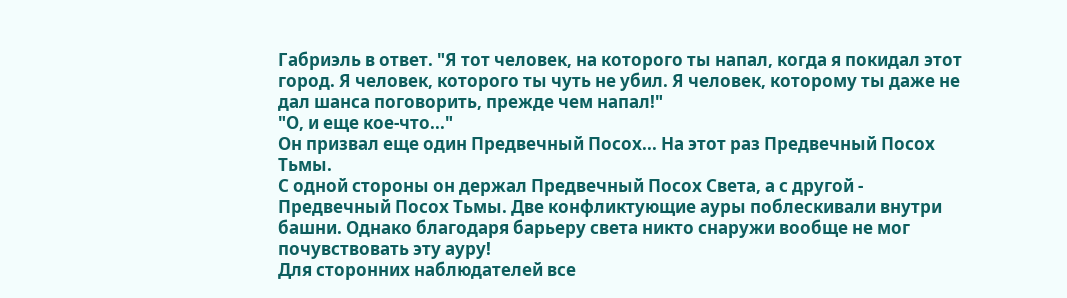Габриэль в ответ. "Я тот человек, на которого ты напал, когда я покидал этот город. Я человек, которого ты чуть не убил. Я человек, которому ты даже не дал шанса поговорить, прежде чем напал!"
"О, и еще кое-что..."
Он призвал еще один Предвечный Посох... На этот раз Предвечный Посох Тьмы.
С одной стороны он держал Предвечный Посох Света, а с другой - Предвечный Посох Тьмы. Две конфликтующие ауры поблескивали внутри башни. Однако благодаря барьеру света никто снаружи вообще не мог почувствовать эту ауру!
Для сторонних наблюдателей все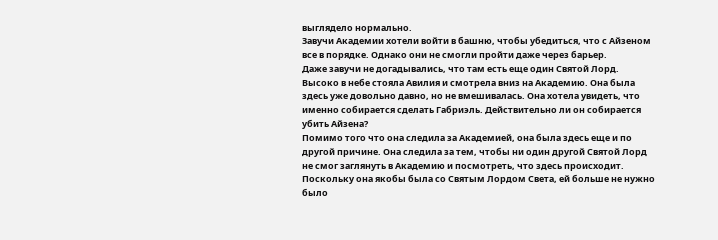выглядело нормально.
Завучи Академии хотели войти в башню, чтобы убедиться, что с Айзеном все в порядке. Однако они не смогли пройти даже через барьер.
Даже завучи не догадывались, что там есть еще один Святой Лорд.
Высоко в небе стояла Авилия и смотрела вниз на Академию. Она была здесь уже довольно давно, но не вмешивалась. Она хотела увидеть, что именно собирается сделать Габриэль. Действительно ли он собирается убить Айзена?
Помимо того что она следила за Академией, она была здесь еще и по другой причине. Она следила за тем, чтобы ни один другой Святой Лорд не смог заглянуть в Академию и посмотреть, что здесь происходит. Поскольку она якобы была со Святым Лордом Света, ей больше не нужно было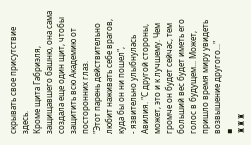скрывать свое присутствие здесь.
Кроме щита Габриэля, защищавшего башню, она сама создала еще один щит, чтобы защитить всю Академию от посторонних глаз.
"Этот парень действительно любит наживать себе врагов, куда бы он ни пошел",
- язвительно улыбнулась Авилия. "С другой стороны, может, это и к лучшему. Чем громче он будет сейчас, тем больший вес будет иметь его голос в будущем... Может, пришло время миру увидеть возвышение другого..."
▪
♜♜♜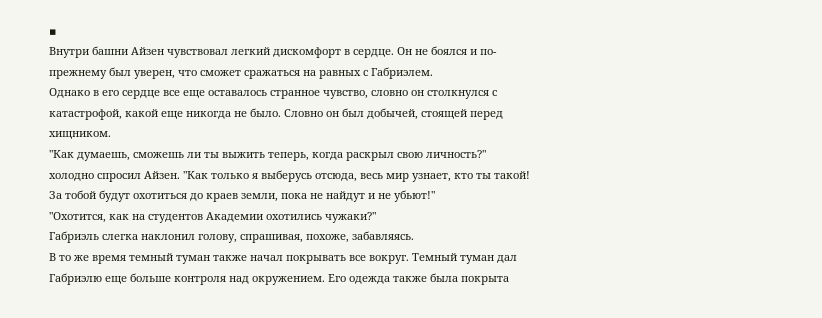▪
Внутри башни Айзен чувствовал легкий дискомфорт в сердце. Он не боялся и по-прежнему был уверен, что сможет сражаться на равных с Габриэлем.
Однако в его сердце все еще оставалось странное чувство, словно он столкнулся с катастрофой, какой еще никогда не было. Словно он был добычей, стоящей перед хищником.
"Как думаешь, сможешь ли ты выжить теперь, когда раскрыл свою личность?"
холодно спросил Айзен. "Как только я выберусь отсюда, весь мир узнает, кто ты такой! За тобой будут охотиться до краев земли, пока не найдут и не убьют!"
"Охотится, как на студентов Академии охотились чужаки?"
Габриэль слегка наклонил голову, спрашивая, похоже, забавляясь.
В то же время темный туман также начал покрывать все вокруг. Темный туман дал Габриэлю еще больше контроля над окружением. Его одежда также была покрыта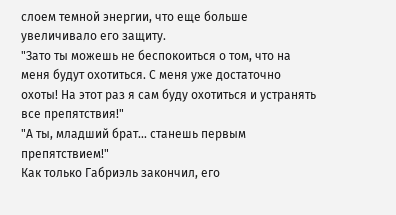слоем темной энергии, что еще больше увеличивало его защиту.
"Зато ты можешь не беспокоиться о том, что на меня будут охотиться. С меня уже достаточно охоты! На этот раз я сам буду охотиться и устранять все препятствия!"
"А ты, младший брат... станешь первым препятствием!"
Как только Габриэль закончил, его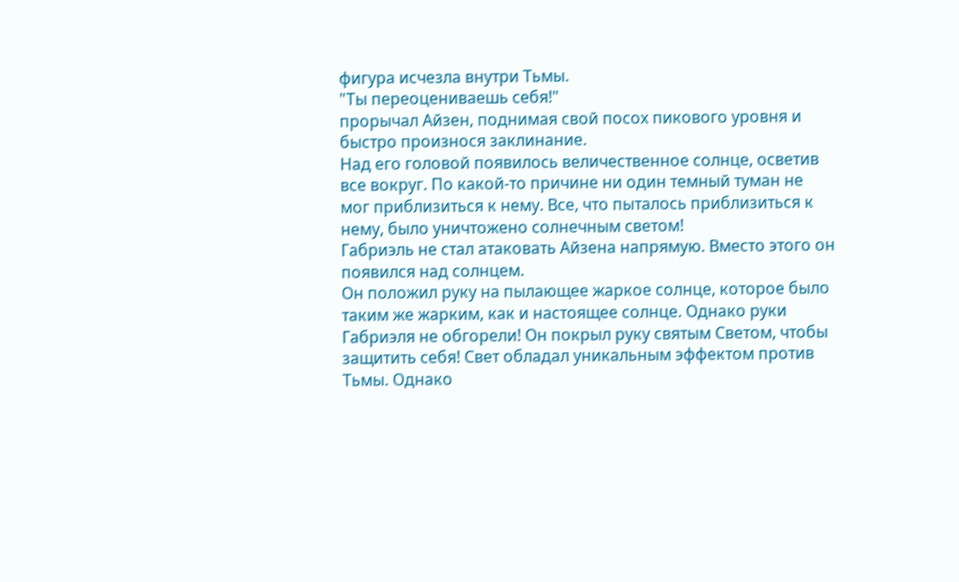фигура исчезла внутри Тьмы.
"Ты переоцениваешь себя!"
прорычал Айзен, поднимая свой посох пикового уровня и быстро произнося заклинание.
Над его головой появилось величественное солнце, осветив все вокруг. По какой-то причине ни один темный туман не мог приблизиться к нему. Все, что пыталось приблизиться к нему, было уничтожено солнечным светом!
Габриэль не стал атаковать Айзена напрямую. Вместо этого он появился над солнцем.
Он положил руку на пылающее жаркое солнце, которое было таким же жарким, как и настоящее солнце. Однако руки Габриэля не обгорели! Он покрыл руку святым Светом, чтобы защитить себя! Свет обладал уникальным эффектом против Тьмы. Однако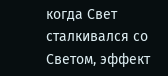когда Свет сталкивался со Светом, эффект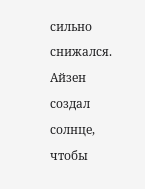сильно снижался.
Айзен создал солнце, чтобы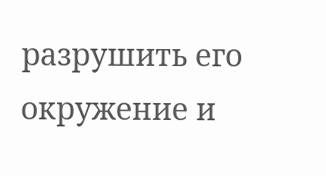разрушить его окружение и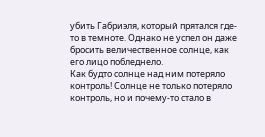убить Габриэля, который прятался где-то в темноте. Однако не успел он даже бросить величественное солнце, как его лицо побледнело.
Как будто солнце над ним потеряло контроль! Солнце не только потеряло контроль, но и почему-то стало в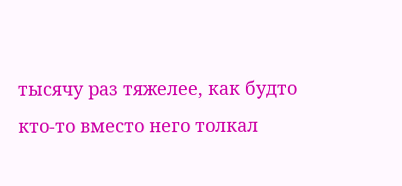тысячу раз тяжелее, как будто кто-то вместо него толкал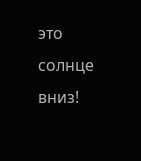это солнце вниз!